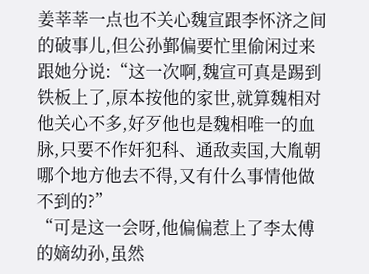姜莘莘一点也不关心魏宣跟李怀济之间的破事儿,但公孙鄞偏要忙里偷闲过来跟她分说:“这一次啊,魏宣可真是踢到铁板上了,原本按他的家世,就算魏相对他关心不多,好歹他也是魏相唯一的血脉,只要不作奸犯科、通敌卖国,大胤朝哪个地方他去不得,又有什么事情他做不到的?”
“可是这一会呀,他偏偏惹上了李太傅的嫡幼孙,虽然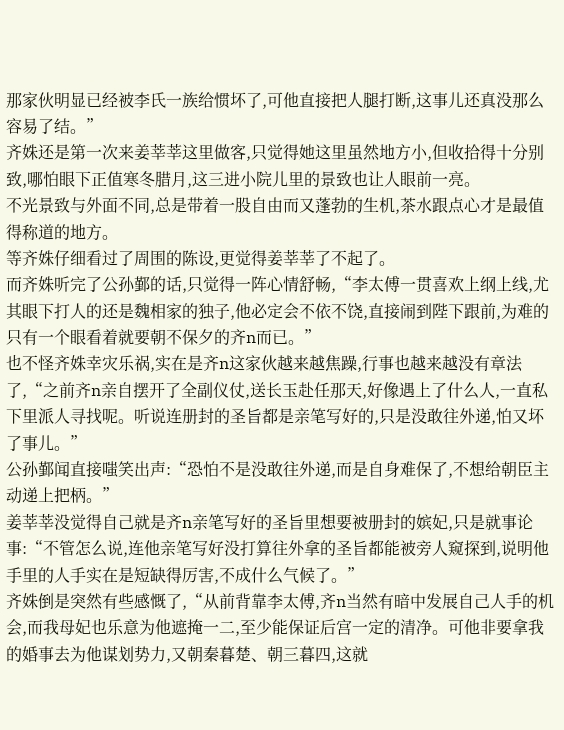那家伙明显已经被李氏一族给惯坏了,可他直接把人腿打断,这事儿还真没那么容易了结。”
齐姝还是第一次来姜莘莘这里做客,只觉得她这里虽然地方小,但收拾得十分别致,哪怕眼下正值寒冬腊月,这三进小院儿里的景致也让人眼前一亮。
不光景致与外面不同,总是带着一股自由而又蓬勃的生机,茶水跟点心才是最值得称道的地方。
等齐姝仔细看过了周围的陈设,更觉得姜莘莘了不起了。
而齐姝听完了公孙鄞的话,只觉得一阵心情舒畅,“李太傅一贯喜欢上纲上线,尤其眼下打人的还是魏相家的独子,他必定会不依不饶,直接闹到陛下跟前,为难的只有一个眼看着就要朝不保夕的齐n而已。”
也不怪齐姝幸灾乐祸,实在是齐n这家伙越来越焦躁,行事也越来越没有章法了,“之前齐n亲自摆开了全副仪仗,送长玉赴任那天,好像遇上了什么人,一直私下里派人寻找呢。听说连册封的圣旨都是亲笔写好的,只是没敢往外递,怕又坏了事儿。”
公孙鄞闻直接嗤笑出声:“恐怕不是没敢往外递,而是自身难保了,不想给朝臣主动递上把柄。”
姜莘莘没觉得自己就是齐n亲笔写好的圣旨里想要被册封的嫔妃,只是就事论事:“不管怎么说,连他亲笔写好没打算往外拿的圣旨都能被旁人窥探到,说明他手里的人手实在是短缺得厉害,不成什么气候了。”
齐姝倒是突然有些感慨了,“从前背靠李太傅,齐n当然有暗中发展自己人手的机会,而我母妃也乐意为他遮掩一二,至少能保证后宫一定的清净。可他非要拿我的婚事去为他谋划势力,又朝秦暮楚、朝三暮四,这就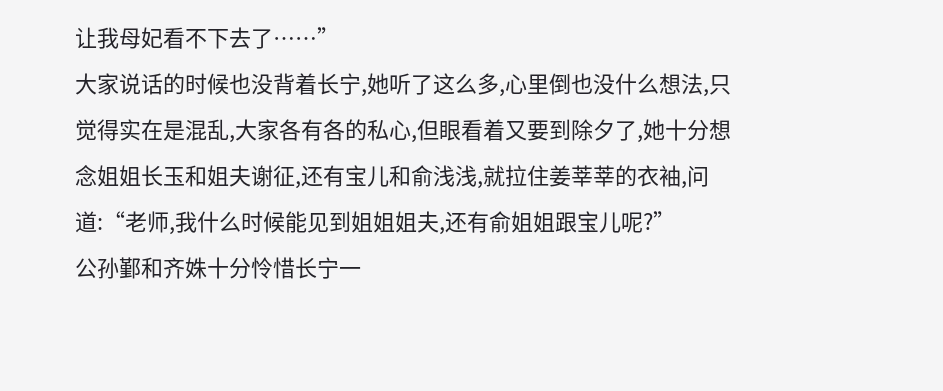让我母妃看不下去了……”
大家说话的时候也没背着长宁,她听了这么多,心里倒也没什么想法,只觉得实在是混乱,大家各有各的私心,但眼看着又要到除夕了,她十分想念姐姐长玉和姐夫谢征,还有宝儿和俞浅浅,就拉住姜莘莘的衣袖,问道:“老师,我什么时候能见到姐姐姐夫,还有俞姐姐跟宝儿呢?”
公孙鄞和齐姝十分怜惜长宁一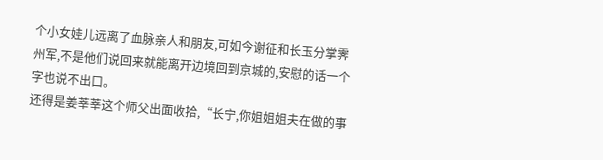个小女娃儿远离了血脉亲人和朋友,可如今谢征和长玉分掌霁州军,不是他们说回来就能离开边境回到京城的,安慰的话一个字也说不出口。
还得是姜莘莘这个师父出面收拾,“长宁,你姐姐姐夫在做的事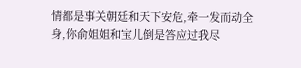情都是事关朝廷和天下安危,牵一发而动全身,你俞姐姐和宝儿倒是答应过我尽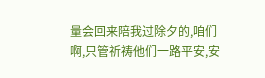量会回来陪我过除夕的,咱们啊,只管祈祷他们一路平安,安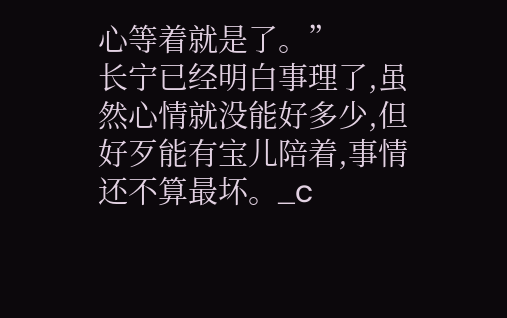心等着就是了。”
长宁已经明白事理了,虽然心情就没能好多少,但好歹能有宝儿陪着,事情还不算最坏。_c